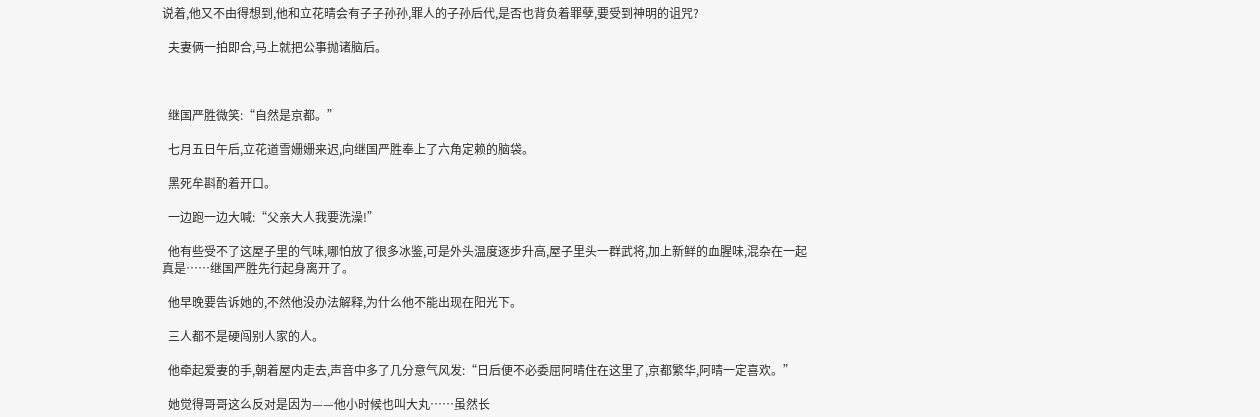说着,他又不由得想到,他和立花晴会有子子孙孙,罪人的子孙后代,是否也背负着罪孽,要受到神明的诅咒?

  夫妻俩一拍即合,马上就把公事抛诸脑后。



  继国严胜微笑:“自然是京都。”

  七月五日午后,立花道雪姗姗来迟,向继国严胜奉上了六角定赖的脑袋。

  黑死牟斟酌着开口。

  一边跑一边大喊:“父亲大人我要洗澡!”

  他有些受不了这屋子里的气味,哪怕放了很多冰鉴,可是外头温度逐步升高,屋子里头一群武将,加上新鲜的血腥味,混杂在一起真是……继国严胜先行起身离开了。

  他早晚要告诉她的,不然他没办法解释,为什么他不能出现在阳光下。

  三人都不是硬闯别人家的人。

  他牵起爱妻的手,朝着屋内走去,声音中多了几分意气风发:“日后便不必委屈阿晴住在这里了,京都繁华,阿晴一定喜欢。”

  她觉得哥哥这么反对是因为——他小时候也叫大丸……虽然长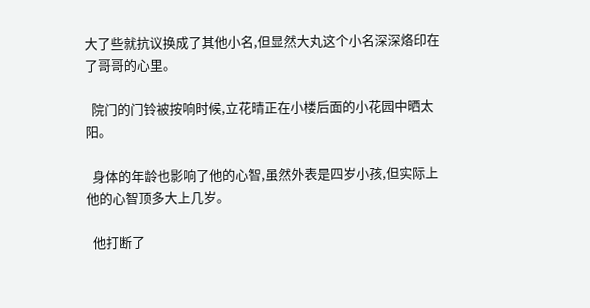大了些就抗议换成了其他小名,但显然大丸这个小名深深烙印在了哥哥的心里。

  院门的门铃被按响时候,立花晴正在小楼后面的小花园中晒太阳。

  身体的年龄也影响了他的心智,虽然外表是四岁小孩,但实际上他的心智顶多大上几岁。

  他打断了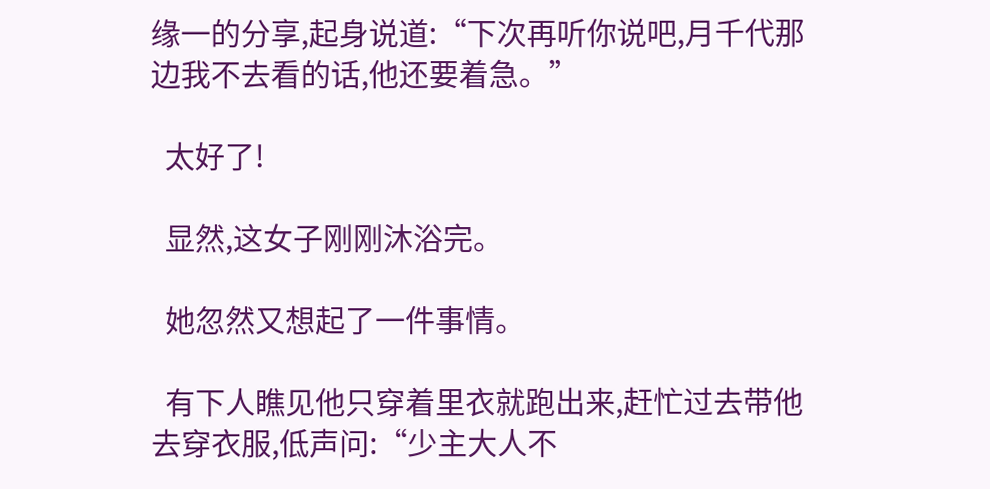缘一的分享,起身说道:“下次再听你说吧,月千代那边我不去看的话,他还要着急。”

  太好了!

  显然,这女子刚刚沐浴完。

  她忽然又想起了一件事情。

  有下人瞧见他只穿着里衣就跑出来,赶忙过去带他去穿衣服,低声问:“少主大人不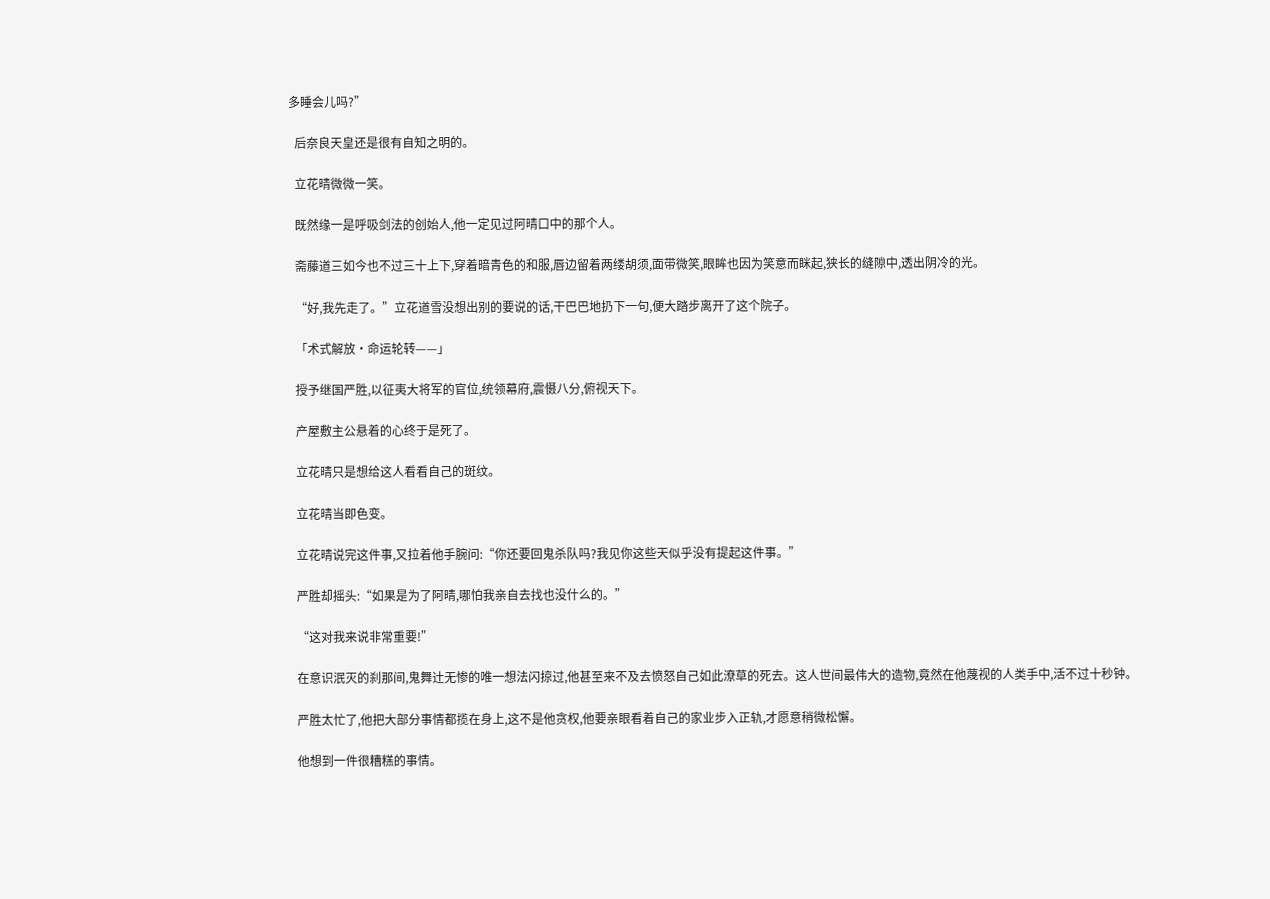多睡会儿吗?”

  后奈良天皇还是很有自知之明的。

  立花晴微微一笑。

  既然缘一是呼吸剑法的创始人,他一定见过阿晴口中的那个人。

  斋藤道三如今也不过三十上下,穿着暗青色的和服,唇边留着两缕胡须,面带微笑,眼眸也因为笑意而眯起,狭长的缝隙中,透出阴冷的光。

  “好,我先走了。”立花道雪没想出别的要说的话,干巴巴地扔下一句,便大踏步离开了这个院子。

  「术式解放·命运轮转——」

  授予继国严胜,以征夷大将军的官位,统领幕府,震慑八分,俯视天下。

  产屋敷主公悬着的心终于是死了。

  立花晴只是想给这人看看自己的斑纹。

  立花晴当即色变。

  立花晴说完这件事,又拉着他手腕问:“你还要回鬼杀队吗?我见你这些天似乎没有提起这件事。”

  严胜却摇头:“如果是为了阿晴,哪怕我亲自去找也没什么的。”

  “这对我来说非常重要!”

  在意识泯灭的刹那间,鬼舞辻无惨的唯一想法闪掠过,他甚至来不及去愤怒自己如此潦草的死去。这人世间最伟大的造物,竟然在他蔑视的人类手中,活不过十秒钟。

  严胜太忙了,他把大部分事情都揽在身上,这不是他贪权,他要亲眼看着自己的家业步入正轨,才愿意稍微松懈。

  他想到一件很糟糕的事情。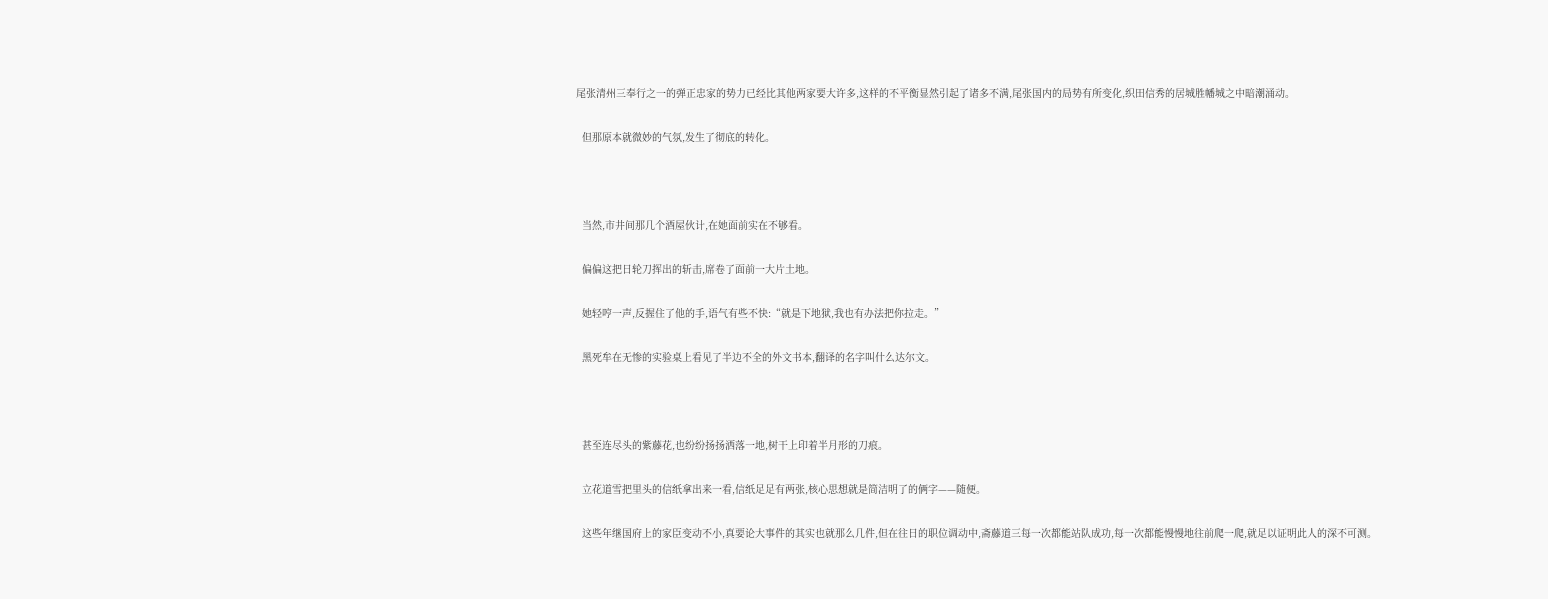尾张清州三奉行之一的弹正忠家的势力已经比其他两家要大许多,这样的不平衡显然引起了诸多不满,尾张国内的局势有所变化,织田信秀的居城胜幡城之中暗潮涌动。

  但那原本就微妙的气氛,发生了彻底的转化。



  当然,市井间那几个酒屋伙计,在她面前实在不够看。

  偏偏这把日轮刀挥出的斩击,席卷了面前一大片土地。

  她轻哼一声,反握住了他的手,语气有些不快:“就是下地狱,我也有办法把你拉走。”

  黑死牟在无惨的实验桌上看见了半边不全的外文书本,翻译的名字叫什么达尔文。



  甚至连尽头的紫藤花,也纷纷扬扬洒落一地,树干上印着半月形的刀痕。

  立花道雪把里头的信纸拿出来一看,信纸足足有两张,核心思想就是简洁明了的俩字——随便。

  这些年继国府上的家臣变动不小,真要论大事件的其实也就那么几件,但在往日的职位调动中,斋藤道三每一次都能站队成功,每一次都能慢慢地往前爬一爬,就足以证明此人的深不可测。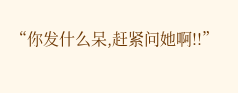“你发什么呆,赶紧问她啊!!”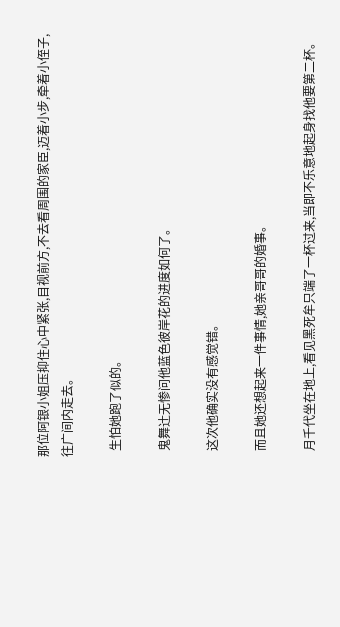那位阿银小姐压抑住心中紧张,目视前方,不去看周围的家臣,迈着小步,牵着小侄子,往广间内走去。

  生怕她跑了似的。

  鬼舞辻无惨问他蓝色彼岸花的进度如何了。

  这次他确实没有感觉错。

  而且她还想起来一件事情,她亲哥哥的婚事。

  月千代坐在地上,看见黑死牟只端了一杯过来,当即不乐意地起身找他要第二杯。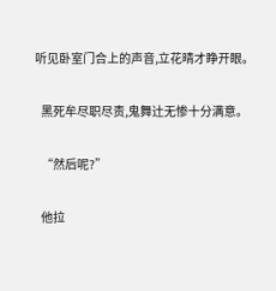听见卧室门合上的声音,立花晴才睁开眼。

  黑死牟尽职尽责,鬼舞辻无惨十分满意。

  “然后呢?”

  他拉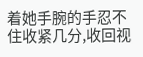着她手腕的手忍不住收紧几分,收回视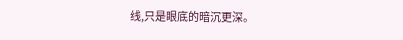线,只是眼底的暗沉更深。